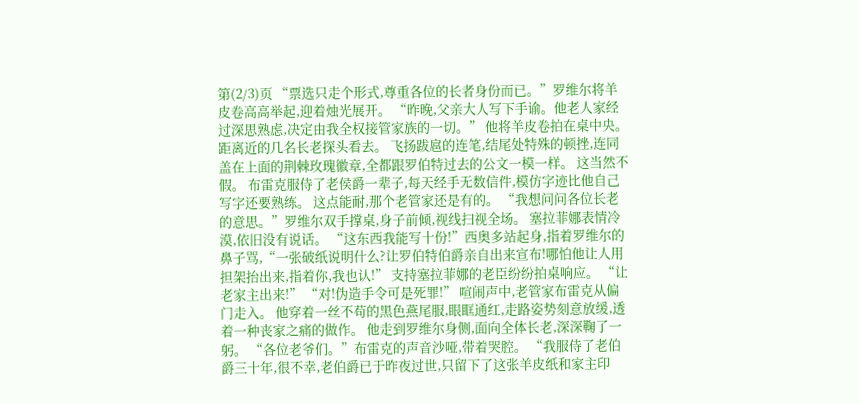第(2/3)页 “票选只走个形式,尊重各位的长者身份而已。”罗维尔将羊皮卷高高举起,迎着烛光展开。 “昨晚,父亲大人写下手谕。他老人家经过深思熟虑,决定由我全权接管家族的一切。” 他将羊皮卷拍在桌中央。 距离近的几名长老探头看去。 飞扬跋扈的连笔,结尾处特殊的顿挫,连同盖在上面的荆棘玫瑰徽章,全都跟罗伯特过去的公文一模一样。 这当然不假。 布雷克服侍了老侯爵一辈子,每天经手无数信件,模仿字迹比他自己写字还要熟练。 这点能耐,那个老管家还是有的。 “我想问问各位长老的意思。”罗维尔双手撑桌,身子前倾,视线扫视全场。 塞拉菲娜表情冷漠,依旧没有说话。 “这东西我能写十份!”西奥多站起身,指着罗维尔的鼻子骂,“一张破纸说明什么?让罗伯特伯爵亲自出来宣布!哪怕他让人用担架抬出来,指着你,我也认!” 支持塞拉菲娜的老臣纷纷拍桌响应。 “让老家主出来!” “对!伪造手令可是死罪!” 喧闹声中,老管家布雷克从偏门走入。 他穿着一丝不苟的黑色燕尾服,眼眶通红,走路姿势刻意放缓,透着一种丧家之痛的做作。 他走到罗维尔身侧,面向全体长老,深深鞠了一躬。 “各位老爷们。”布雷克的声音沙哑,带着哭腔。 “我服侍了老伯爵三十年,很不幸,老伯爵已于昨夜过世,只留下了这张羊皮纸和家主印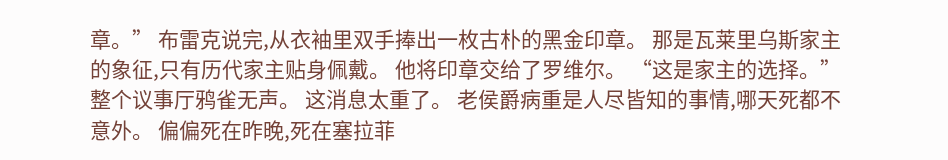章。” 布雷克说完,从衣袖里双手捧出一枚古朴的黑金印章。 那是瓦莱里乌斯家主的象征,只有历代家主贴身佩戴。 他将印章交给了罗维尔。 “这是家主的选择。” 整个议事厅鸦雀无声。 这消息太重了。 老侯爵病重是人尽皆知的事情,哪天死都不意外。 偏偏死在昨晚,死在塞拉菲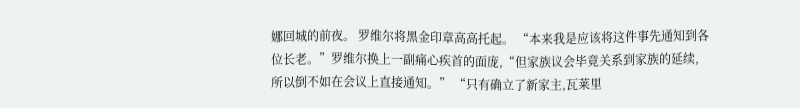娜回城的前夜。 罗维尔将黑金印章高高托起。 “本来我是应该将这件事先通知到各位长老。”罗维尔换上一副痛心疾首的面庞,“但家族议会毕竟关系到家族的延续,所以倒不如在会议上直接通知。” “只有确立了新家主,瓦莱里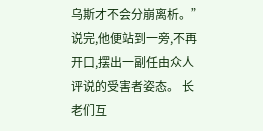乌斯才不会分崩离析。” 说完,他便站到一旁,不再开口,摆出一副任由众人评说的受害者姿态。 长老们互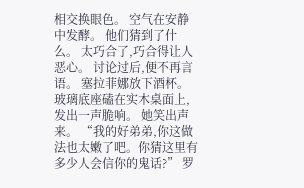相交换眼色。 空气在安静中发酵。 他们猜到了什么。 太巧合了,巧合得让人恶心。 讨论过后,便不再言语。 塞拉菲娜放下酒杯。 玻璃底座磕在实木桌面上,发出一声脆响。 她笑出声来。 “我的好弟弟,你这做法也太嫩了吧。你猜这里有多少人会信你的鬼话?” 罗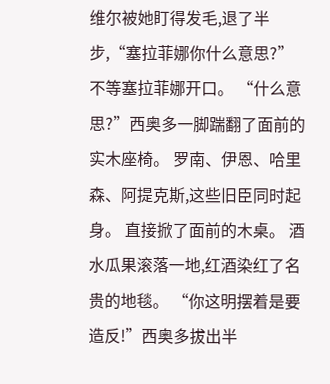维尔被她盯得发毛,退了半步,“塞拉菲娜你什么意思?” 不等塞拉菲娜开口。 “什么意思?”西奥多一脚踹翻了面前的实木座椅。 罗南、伊恩、哈里森、阿提克斯,这些旧臣同时起身。 直接掀了面前的木桌。 酒水瓜果滚落一地,红酒染红了名贵的地毯。 “你这明摆着是要造反!”西奥多拔出半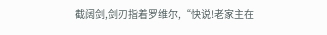截阔剑,剑刃指着罗维尔,“快说!老家主在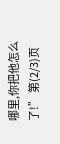哪里,你把他怎么了!” 第(2/3)页